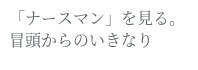「ナースマン」を見る。
冒頭からのいきなり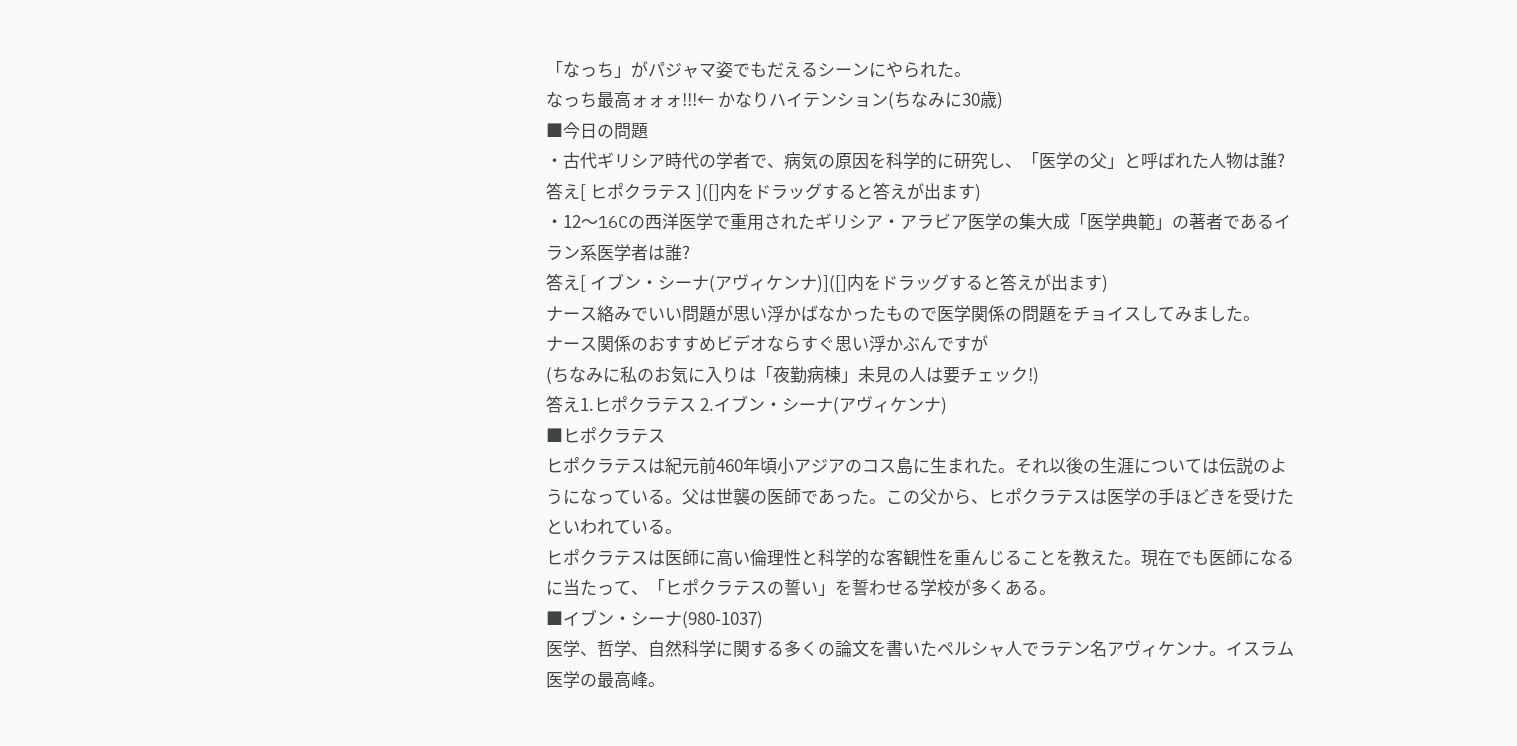「なっち」がパジャマ姿でもだえるシーンにやられた。
なっち最高ォォォ!!!← かなりハイテンション(ちなみに30歳)
■今日の問題
・古代ギリシア時代の学者で、病気の原因を科学的に研究し、「医学の父」と呼ばれた人物は誰?
答え[ ヒポクラテス ]([]内をドラッグすると答えが出ます)
・12〜16Cの西洋医学で重用されたギリシア・アラビア医学の集大成「医学典範」の著者であるイラン系医学者は誰?
答え[ イブン・シーナ(アヴィケンナ)]([]内をドラッグすると答えが出ます)
ナース絡みでいい問題が思い浮かばなかったもので医学関係の問題をチョイスしてみました。
ナース関係のおすすめビデオならすぐ思い浮かぶんですが
(ちなみに私のお気に入りは「夜勤病棟」未見の人は要チェック!)
答え1.ヒポクラテス 2.イブン・シーナ(アヴィケンナ)
■ヒポクラテス
ヒポクラテスは紀元前460年頃小アジアのコス島に生まれた。それ以後の生涯については伝説のようになっている。父は世襲の医師であった。この父から、ヒポクラテスは医学の手ほどきを受けたといわれている。
ヒポクラテスは医師に高い倫理性と科学的な客観性を重んじることを教えた。現在でも医師になるに当たって、「ヒポクラテスの誓い」を誓わせる学校が多くある。
■イブン・シーナ(980-1037)
医学、哲学、自然科学に関する多くの論文を書いたペルシャ人でラテン名アヴィケンナ。イスラム医学の最高峰。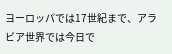ヨーロッパでは17世紀まで、アラビア世界では今日で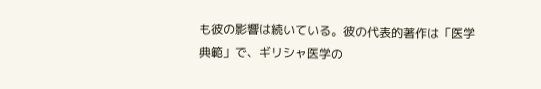も彼の影響は続いている。彼の代表的著作は「医学典範」で、ギリシャ医学の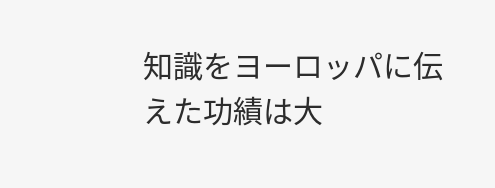知識をヨーロッパに伝えた功績は大